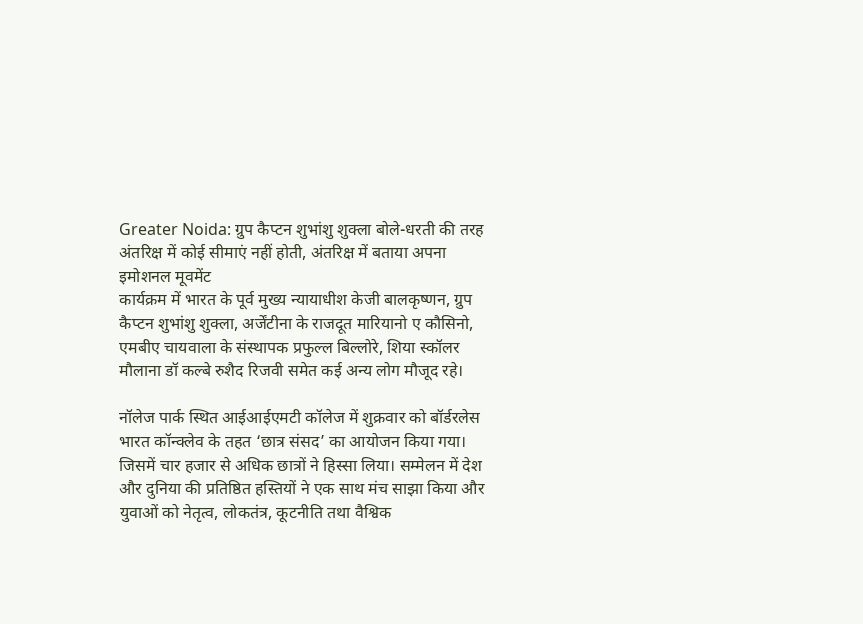Greater Noida: ग्रुप कैप्टन शुभांशु शुक्ला बोले-धरती की तरह अंतरिक्ष में कोई सीमाएं नहीं होती, अंतरिक्ष में बताया अपना इमोशनल मूवमेंट
कार्यक्रम में भारत के पूर्व मुख्य न्यायाधीश केजी बालकृष्णन, ग्रुप कैप्टन शुभांशु शुक्ला, अर्जेंटीना के राजदूत मारियानो ए कौसिनो, एमबीए चायवाला के संस्थापक प्रफुल्ल बिल्लोरे, शिया स्कॉलर मौलाना डॉ कल्बे रुशैद रिजवी समेत कई अन्य लोग मौजूद रहे।

नॉलेज पार्क स्थित आईआईएमटी कॉलेज में शुक्रवार को बॉर्डरलेस भारत कॉन्क्लेव के तहत ‘छात्र संसद’ का आयोजन किया गया। जिसमें चार हजार से अधिक छात्रों ने हिस्सा लिया। सम्मेलन में देश और दुनिया की प्रतिष्ठित हस्तियों ने एक साथ मंच साझा किया और युवाओं को नेतृत्व, लोकतंत्र, कूटनीति तथा वैश्विक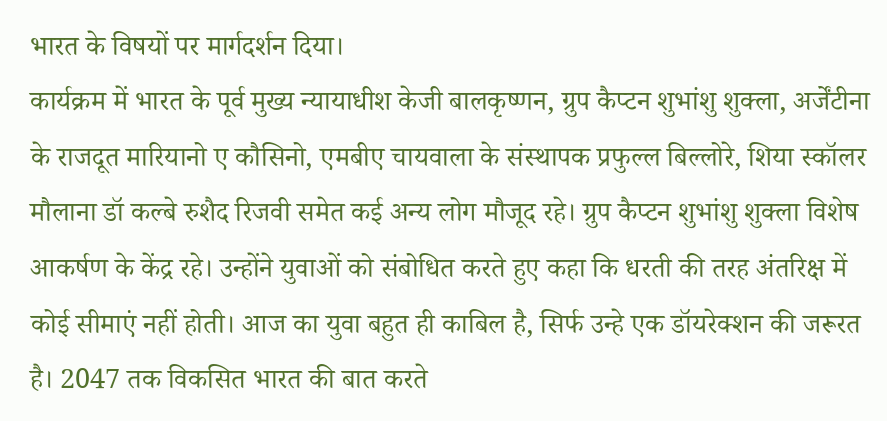भारत के विषयों पर मार्गदर्शन दिया।
कार्यक्रम में भारत के पूर्व मुख्य न्यायाधीश केजी बालकृष्णन, ग्रुप कैप्टन शुभांशु शुक्ला, अर्जेंटीना के राजदूत मारियानो ए कौसिनो, एमबीए चायवाला के संस्थापक प्रफुल्ल बिल्लोरे, शिया स्कॉलर मौलाना डॉ कल्बे रुशैद रिजवी समेत कई अन्य लोग मौजूद रहे। ग्रुप कैप्टन शुभांशु शुक्ला विशेष आकर्षण के केंद्र रहे। उन्होंने युवाओं को संबोधित करते हुए कहा कि धरती की तरह अंतरिक्ष में कोई सीमाएं नहीं होती। आज का युवा बहुत ही काबिल है, सिर्फ उन्हे एक डॉयरेक्शन की जरूरत है। 2047 तक विकसित भारत की बात करते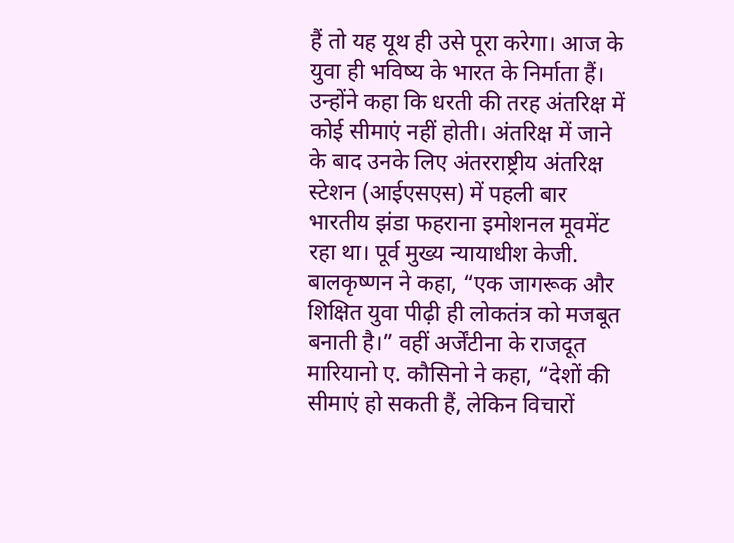हैं तो यह यूथ ही उसे पूरा करेगा। आज के युवा ही भविष्य के भारत के निर्माता हैं।
उन्होंने कहा कि धरती की तरह अंतरिक्ष में कोई सीमाएं नहीं होती। अंतरिक्ष में जाने के बाद उनके लिए अंतरराष्ट्रीय अंतरिक्ष स्टेशन (आईएसएस) में पहली बार भारतीय झंडा फहराना इमोशनल मूवमेंट रहा था। पूर्व मुख्य न्यायाधीश केजी. बालकृष्णन ने कहा, “एक जागरूक और शिक्षित युवा पीढ़ी ही लोकतंत्र को मजबूत बनाती है।” वहीं अर्जेंटीना के राजदूत मारियानो ए. कौसिनो ने कहा, “देशों की सीमाएं हो सकती हैं, लेकिन विचारों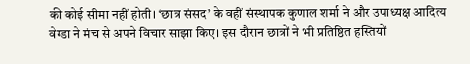की कोई सीमा नहीं होती। ‘छात्र संसद’ के वहीं संस्थापक कुणाल शर्मा ने और उपाध्यक्ष आदित्य वेग्डा ने मंच से अपने विचार साझा किए। इस दौरान छात्रों ने भी प्रतिष्ठित हस्तियों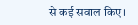से कई सवाल किए।